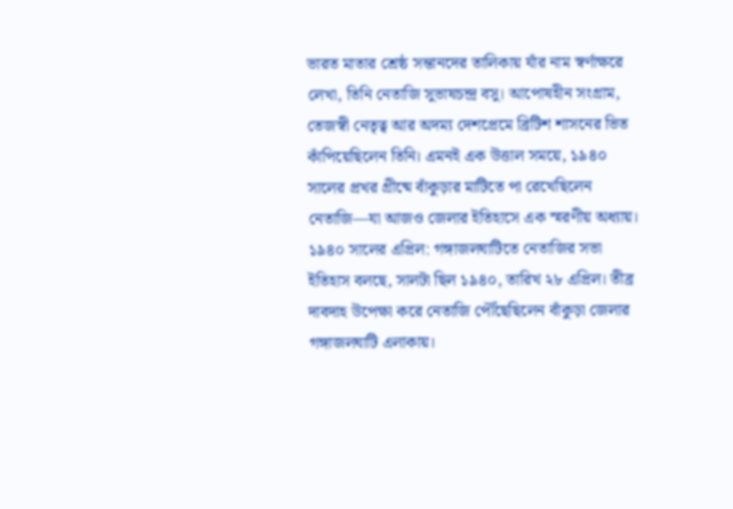ভারত মাতার শ্রেষ্ঠ সন্তানদের তালিকায় যাঁর নাম স্বর্ণাক্ষরে লেখা, তিনি নেতাজি সুভাষচন্দ্র বসু। আপোষহীন সংগ্রাম, তেজস্বী নেতৃত্ব আর অদম্য দেশপ্রেমে ব্রিটিশ শাসনের ভিত কাঁপিয়েছিলেন তিনি। এমনই এক উত্তাল সময়ে, ১৯৪০ সালের প্রখর গ্রীষ্মে বাঁকুড়ার মাটিতে পা রেখেছিলেন নেতাজি—যা আজও জেলার ইতিহাসে এক স্মরণীয় অধ্যায়।
১৯৪০ সালের এপ্রিল: গঙ্গাজলঘাটিতে নেতাজির সভা
ইতিহাস বলছে, সালটা ছিল ১৯৪০, তারিখ ২৮ এপ্রিল। তীব্র দাবদাহ উপেক্ষা করে নেতাজি পৌঁছেছিলেন বাঁকুড়া জেলার গঙ্গাজলঘাটি এলাকায়।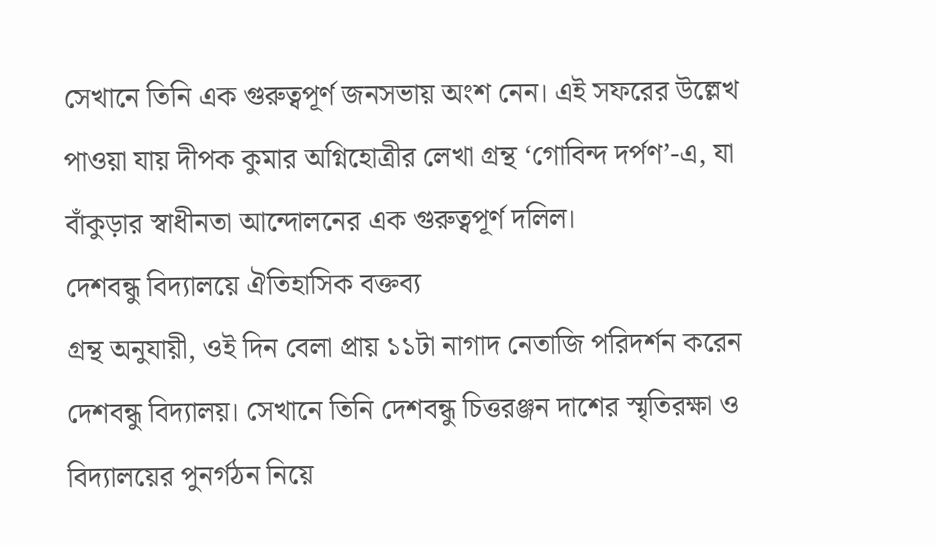সেখানে তিনি এক গুরুত্বপূর্ণ জনসভায় অংশ নেন। এই সফরের উল্লেখ পাওয়া যায় দীপক কুমার অগ্নিহোত্রীর লেখা গ্রন্থ ‘গোবিন্দ দর্পণ’-এ, যা বাঁকুড়ার স্বাধীনতা আন্দোলনের এক গুরুত্বপূর্ণ দলিল।
দেশবন্ধু বিদ্যালয়ে ঐতিহাসিক বক্তব্য
গ্রন্থ অনুযায়ী, ওই দিন বেলা প্রায় ১১টা নাগাদ নেতাজি পরিদর্শন করেন দেশবন্ধু বিদ্যালয়। সেখানে তিনি দেশবন্ধু চিত্তরঞ্জন দাশের স্মৃতিরক্ষা ও বিদ্যালয়ের পুনর্গঠন নিয়ে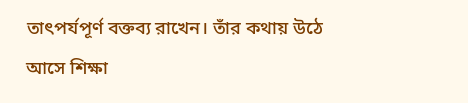তাৎপর্যপূর্ণ বক্তব্য রাখেন। তাঁর কথায় উঠে আসে শিক্ষা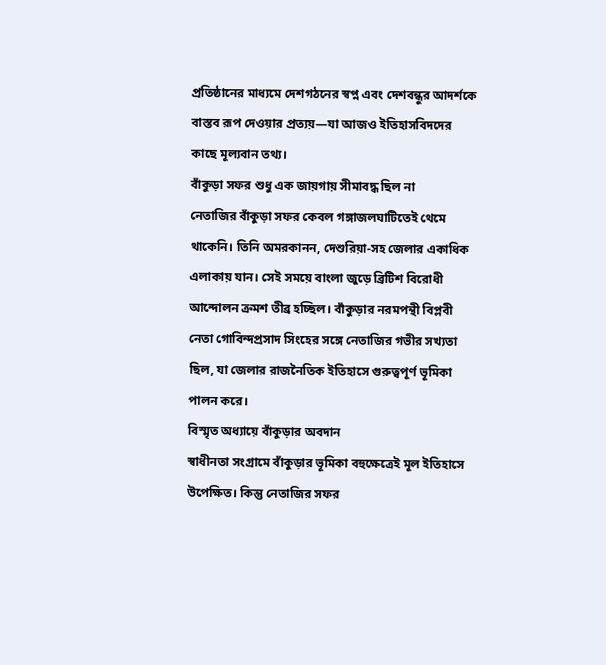প্রতিষ্ঠানের মাধ্যমে দেশগঠনের স্বপ্ন এবং দেশবন্ধুর আদর্শকে বাস্তব রূপ দেওয়ার প্রত্যয়—যা আজও ইতিহাসবিদদের কাছে মূল্যবান তথ্য।
বাঁকুড়া সফর শুধু এক জায়গায় সীমাবদ্ধ ছিল না
নেতাজির বাঁকুড়া সফর কেবল গঙ্গাজলঘাটিতেই থেমে থাকেনি। তিনি অমরকানন, দেশুরিয়া-সহ জেলার একাধিক এলাকায় যান। সেই সময়ে বাংলা জুড়ে ব্রিটিশ বিরোধী আন্দোলন ক্রমশ তীব্র হচ্ছিল। বাঁকুড়ার নরমপন্থী বিপ্লবী নেতা গোবিন্দপ্রসাদ সিংহের সঙ্গে নেতাজির গভীর সখ্যতা ছিল, যা জেলার রাজনৈতিক ইতিহাসে গুরুত্বপূর্ণ ভূমিকা পালন করে।
বিস্মৃত অধ্যায়ে বাঁকুড়ার অবদান
স্বাধীনতা সংগ্রামে বাঁকুড়ার ভূমিকা বহুক্ষেত্রেই মূল ইতিহাসে উপেক্ষিত। কিন্তু নেতাজির সফর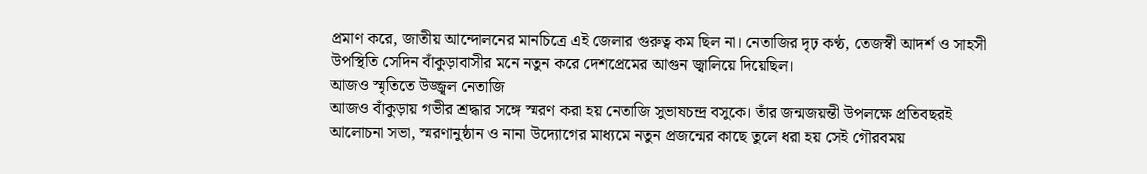প্রমাণ করে, জাতীয় আন্দোলনের মানচিত্রে এই জেলার গুরুত্ব কম ছিল না। নেতাজির দৃঢ় কণ্ঠ, তেজস্বী আদর্শ ও সাহসী উপস্থিতি সেদিন বাঁকুড়াবাসীর মনে নতুন করে দেশপ্রেমের আগুন জ্বালিয়ে দিয়েছিল।
আজও স্মৃতিতে উজ্জ্বল নেতাজি
আজও বাঁকুড়ায় গভীর শ্রদ্ধার সঙ্গে স্মরণ করা হয় নেতাজি সুভাষচন্দ্র বসুকে। তাঁর জন্মজয়ন্তী উপলক্ষে প্রতিবছরই আলোচনা সভা, স্মরণানুষ্ঠান ও নানা উদ্যোগের মাধ্যমে নতুন প্রজন্মের কাছে তুলে ধরা হয় সেই গৌরবময়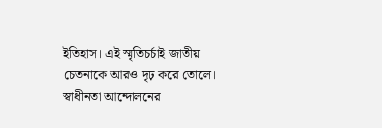ইতিহাস। এই স্মৃতিচর্চাই জাতীয় চেতনাকে আরও দৃঢ় করে তোলে।
স্বাধীনতা আন্দোলনের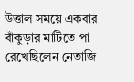উত্তাল সময়ে একবার বাঁকুড়ার মাটিতে পা রেখেছিলেন নেতাজি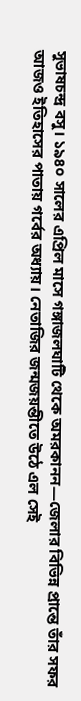সুভাষচন্দ্র বসু। ১৯৪০ সালের এপ্রিল মাসে গঙ্গাজলঘাটি থেকে অমরকানন—জেলার বিভিন্ন প্রান্তে তাঁর সফর আজও ইতিহাসের পাতায় গর্বের অধ্যায়। নেতাজির জন্মজয়ন্তীতে উঠে এল সেই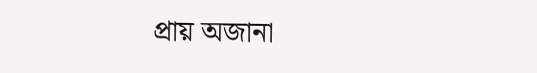প্রায় অজানা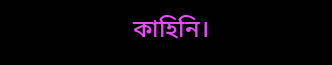কাহিনি।